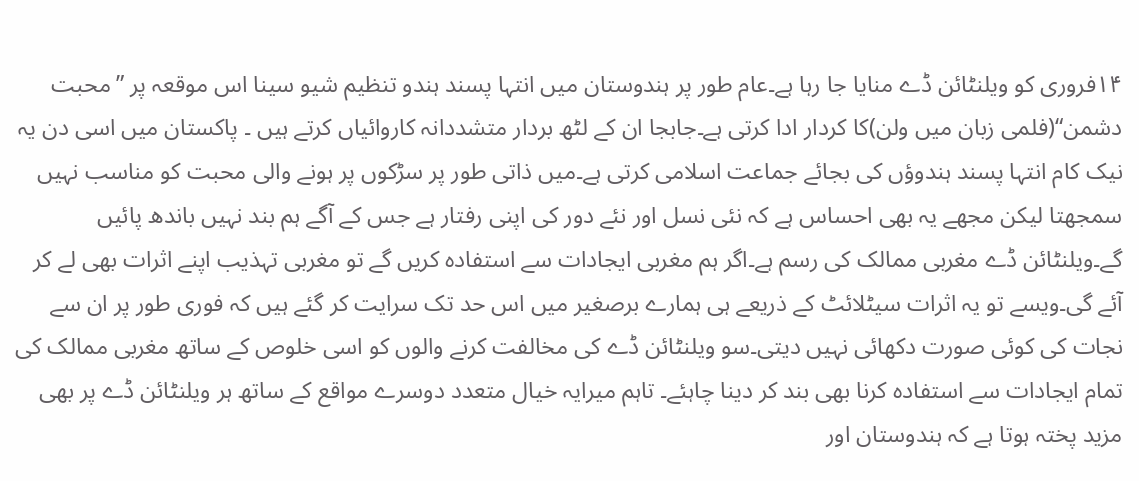۱۴فروری کو ویلنٹائن ڈے منایا جا رہا ہے۔عام طور پر ہندوستان میں انتہا پسند ہندو تنظیم شیو سینا اس موقعہ پر ”محبت دشمن“(فلمی زبان میں ولن)کا کردار ادا کرتی ہے۔جابجا ان کے لٹھ بردار متشددانہ کاروائیاں کرتے ہیں ۔ پاکستان میں اسی دن یہ نیک کام انتہا پسند ہندوؤں کی بجائے جماعت اسلامی کرتی ہے۔میں ذاتی طور پر سڑکوں پر ہونے والی محبت کو مناسب نہیں سمجھتا لیکن مجھے یہ بھی احساس ہے کہ نئی نسل اور نئے دور کی اپنی رفتار ہے جس کے آگے ہم بند نہیں باندھ پائیں گے۔ویلنٹائن ڈے مغربی ممالک کی رسم ہے۔اگر ہم مغربی ایجادات سے استفادہ کریں گے تو مغربی تہذیب اپنے اثرات بھی لے کر آئے گی۔ویسے تو یہ اثرات سیٹلائٹ کے ذریعے ہی ہمارے برصغیر میں اس حد تک سرایت کر گئے ہیں کہ فوری طور پر ان سے نجات کی کوئی صورت دکھائی نہیں دیتی۔سو ویلنٹائن ڈے کی مخالفت کرنے والوں کو اسی خلوص کے ساتھ مغربی ممالک کی تمام ایجادات سے استفادہ کرنا بھی بند کر دینا چاہئے۔ تاہم میرایہ خیال متعدد دوسرے مواقع کے ساتھ ہر ویلنٹائن ڈے پر بھی مزید پختہ ہوتا ہے کہ ہندوستان اور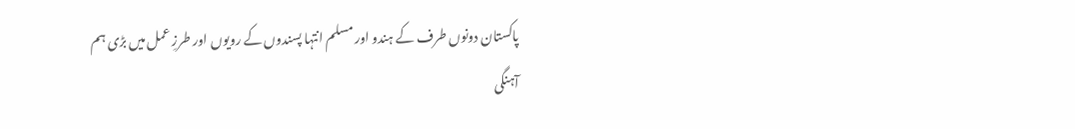پاکستان دونوں طرف کے ہندو اور مسلم انتہا پسندوں کے رویوں اور طرزِ عمل میں بڑی ہم آہنگی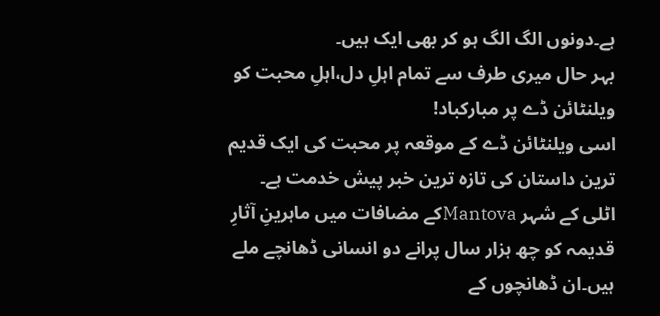ہے۔دونوں الگ الگ ہو کر بھی ایک ہیں۔
بہر حال میری طرف سے تمام اہلِ دل،اہلِ محبت کو ویلنٹائن ڈے پر مبارکباد!
اسی ویلنٹائن ڈے کے موقعہ پر محبت کی ایک قدیم ترین داستان کی تازہ ترین خبر پیش خدمت ہے۔
اٹلی کے شہر Mantovaکے مضافات میں ماہرینِ آثارِ قدیمہ کو چھ ہزار سال پرانے دو انسانی ڈھانچے ملے ہیں۔ان ڈھانچوں کے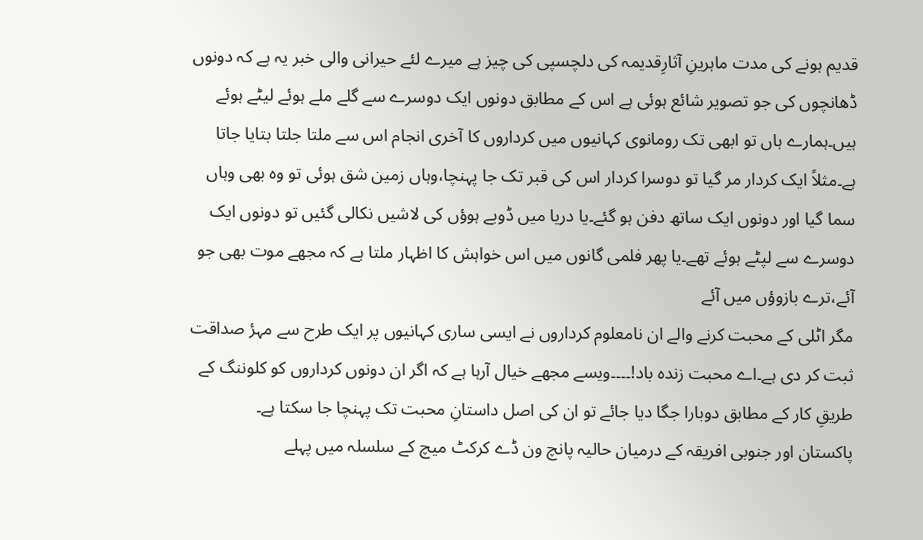قدیم ہونے کی مدت ماہرینِ آثارِقدیمہ کی دلچسپی کی چیز ہے میرے لئے حیرانی والی خبر یہ ہے کہ دونوں ڈھانچوں کی جو تصویر شائع ہوئی ہے اس کے مطابق دونوں ایک دوسرے سے گلے ملے ہوئے لیٹے ہوئے ہیں۔ہمارے ہاں تو ابھی تک رومانوی کہانیوں میں کرداروں کا آخری انجام اس سے ملتا جلتا بتایا جاتا ہے۔مثلاً ایک کردار مر گیا تو دوسرا کردار اس کی قبر تک جا پہنچا،وہاں زمین شق ہوئی تو وہ بھی وہاں سما گیا اور دونوں ایک ساتھ دفن ہو گئے۔یا دریا میں ڈوبے ہوؤں کی لاشیں نکالی گئیں تو دونوں ایک دوسرے سے لپٹے ہوئے تھے۔یا پھر فلمی گانوں میں اس خواہش کا اظہار ملتا ہے کہ مجھے موت بھی جو آئے،ترے بازوؤں میں آئے
مگر اٹلی کے محبت کرنے والے ان نامعلوم کرداروں نے ایسی ساری کہانیوں پر ایک طرح سے مہرٔ صداقت ثبت کر دی ہے۔اے محبت زندہ باد!۔۔۔۔ویسے مجھے خیال آرہا ہے کہ اگر ان دونوں کرداروں کو کلوننگ کے طریقِ کار کے مطابق دوبارا جگا دیا جائے تو ان کی اصل داستانِ محبت تک پہنچا جا سکتا ہے۔
پاکستان اور جنوبی افریقہ کے درمیان حالیہ پانچ ون ڈے کرکٹ میچ کے سلسلہ میں پہلے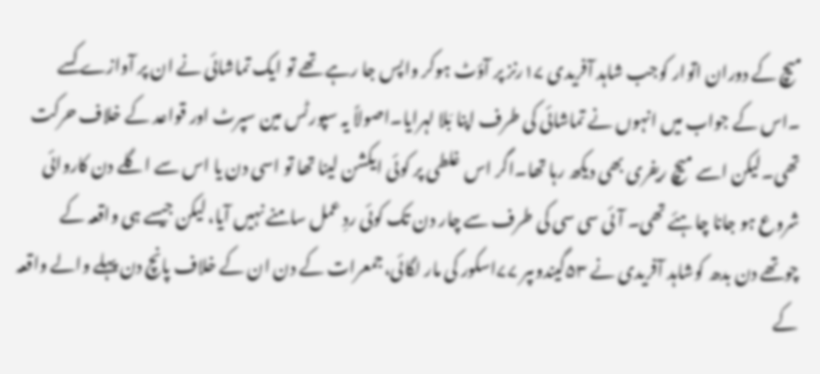میچ کے دوران اتوار کوجب شاہد آفریدی ۱۷رنز پر آؤٹ ہوکر واپس جا رہے تھے تو ایک تماشائی نے ان پر آوازے کسے ۔اس کے جواب میں انہوں نے تماشائی کی طرف اپنا بَلا لہرایا۔اصولاً یہ سپورٹس مین سپرٹ اور قواعد کے خلاف حرکت تھی۔لیکن اسے میچ ریفری بھی دیکھ رہا تھا۔اگر اس غلطی پر کوئی ایکشن لینا تھا تو اسی دن یا اس سے اگلے دن کاروائی شروع ہو جانا چاہئے تھی۔ آئی سی سی کی طرف سے چار دن تک کوئی ردِ عمل سامنے نہیں آیا، لیکن جیسے ہی واقعہ کے چوتھے دن بدھ کوشاہد آفریدی نے ۵۳گیندوںپر ۷۷اسکور کی مار لگائی،جمعرات کے دن ان کے خلاف پانچ دن پہلے والے واقعہ کے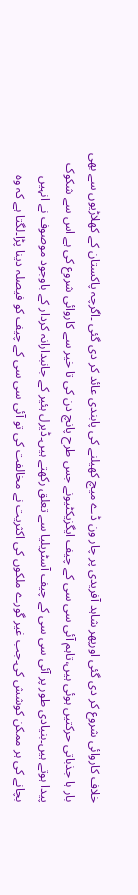خلاف کاروائی شروع کر دی گئی اورپھر شاہد آفریدی پر چار ون ڈے میچ کھیلنے کی پابندی عائد کر دی گئی ۔اگرچہ پاکستان کے کھلاڑیوں سے بھی بار ہا جذباتی حرکتیں ہوئی ہیں،تاہم آئی سی سی کے چیف ایگزیکٹیونے جس طرح پانچ دن کی تا خیر سے کاروائی شروع کی ہے اس سے شکوک پیدا ہوتے ہیں۔بنیادی طور پر آئی سی سی کے چیف آسٹریلیا سے تعلق رکھتے ہیں۔ڈیرل ہئیر کے جانبدارانہ کردار کے باوجود موصوف نے انہیں بچانے کی ہر ممکن کوشش کی۔جب غیر گورے ملکوں کی اکثریت نے مخالفت کی تو آئی سی سی کے چیف کو فیصلہ دینا پڑا۔لگتا ہے کہ وہ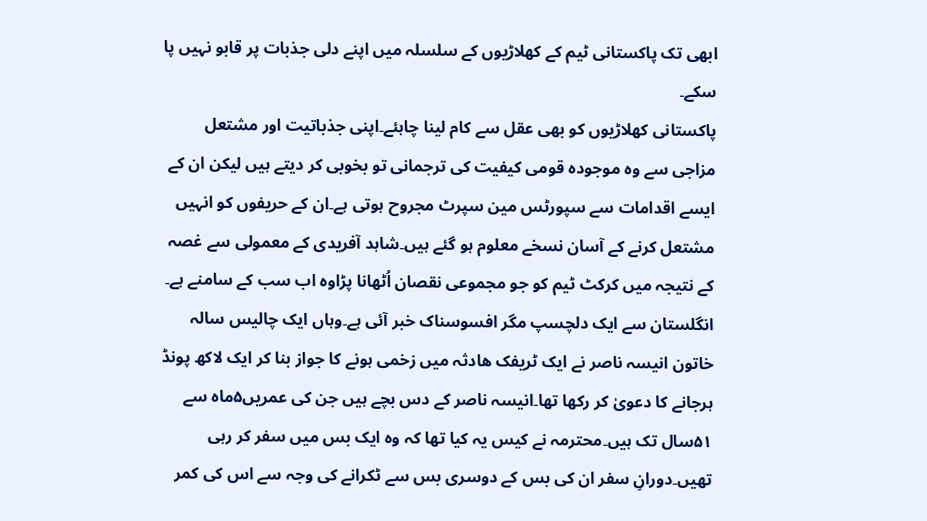ابھی تک پاکستانی ٹیم کے کھلاڑیوں کے سلسلہ میں اپنے دلی جذبات پر قابو نہیں پا سکے۔
پاکستانی کھلاڑیوں کو بھی عقل سے کام لینا چاہئے۔اپنی جذباتیت اور مشتعل مزاجی سے وہ موجودہ قومی کیفیت کی ترجمانی تو بخوبی کر دیتے ہیں لیکن ان کے ایسے اقدامات سے سپورٹس مین سپرٹ مجروح ہوتی ہے۔ان کے حریفوں کو انہیں مشتعل کرنے کے آسان نسخے معلوم ہو گئے ہیں۔شاہد آفریدی کے معمولی سے غصہ کے نتیجہ میں کرکٹ ٹیم کو جو مجموعی نقصان اُٹھانا پڑاوہ اب سب کے سامنے ہے۔
انگلستان سے ایک دلچسپ مگر افسوسناک خبر آئی ہے۔وہاں ایک چالیس سالہ خاتون انیسہ ناصر نے ایک ٹریفک ھادثہ میں زخمی ہونے کا جواز بنا کر ایک لاکھ پونڈ ہرجانے کا دعویٰ کر رکھا تھا۔انیسہ ناصر کے دس بچے ہیں جن کی عمریں۵ماہ سے ۵۱سال تک ہیں۔محترمہ نے کیس یہ کیا تھا کہ وہ ایک بس میں سفر کر رہی تھیں۔دورانِ سفر ان کی بس کے دوسری بس سے ٹکرانے کی وجہ سے اس کی کمر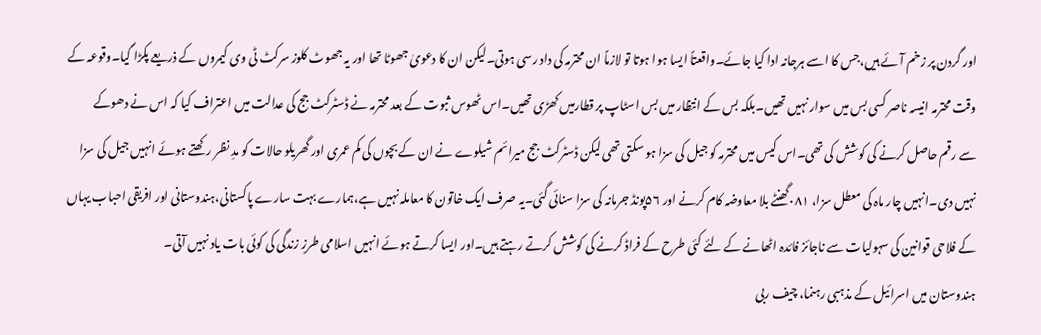اور گردن پر زخم آئے ہیں،جس کا اسے ہرجانہ ادا کیا جائے۔واقعتاً ایسا ہوا ہوتا تو لازماً ان محترمہ کی داد رسی ہوتی۔لیکن ان کا دعویٰ جھوٹا تھا اور یہ جھوٹ کلوز سرکٹ ٹی وی کیمروں کے ذریعے پکڑا گیا۔وقوعہ کے وقت محترمہ انیسہ ناصر کسی بس میں سوار نہیں تھیں۔بلکہ بس کے انتظار میں بس اسٹاپ پر قطارمیں کھڑی تھیں۔اس ٹھوس ثبوت کے بعد محترمہ نے ڈسٹرکٹ جج کی عدالت میں اعتراف کیا کہ اس نے دھوکے سے رقم حاصل کرنے کی کوشش کی تھی۔اس کیس میں محترمہ کو جیل کی سزا ہو سکتی تھی لیکن ڈسٹرکٹ جج میرائم شیلوے نے ان کے بچوں کی کم عمری اور گھریلو حالات کو مدِ نظر رکھتے ہوئے انہیں جیل کی سزا نہیں دی۔انہیں چار ماہ کی معطل سزا، ۰۸۱گھنٹے بلا معاوضہ کام کرنے اور ۵۶پونڈ جرمانہ کی سزا سنائی گئی۔یہ صرف ایک خاتون کا معاملہ نہیں ہے،ہمارے بہت سارے پاکستانی،ہندوستانی اور افریقی احباب یہاں کے فلاحی قوانین کی سہولیات سے ناجائز فائدہ اٹھانے کے لئے کئی طرح کے فراڈ کرنے کی کوشش کرتے رہتے ہیں۔اور ایسا کرتے ہوئے انہیں اسلامی طرزِ زندگی کی کوئی بات یاد نہیں آتی۔
ہندوستان میں اسرائیل کے مذہبی رہنما، چیف ربی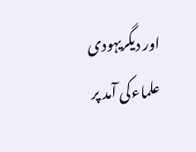اور دیگریہودی علماءکی آمد پر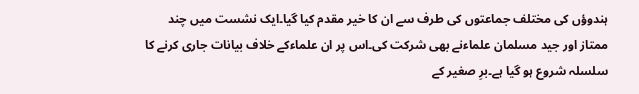ہندوؤں کی مختلف جماعتوں کی طرف سے ان کا خیر مقدم کیا گیا۔ایک نشست میں چند ممتاز اور جید مسلمان علماءنے بھی شرکت کی۔اس پر ان علماءکے خلاف بیانات جاری کرنے کا سلسلہ شروع ہو گیا ہے۔برِ صغیر کے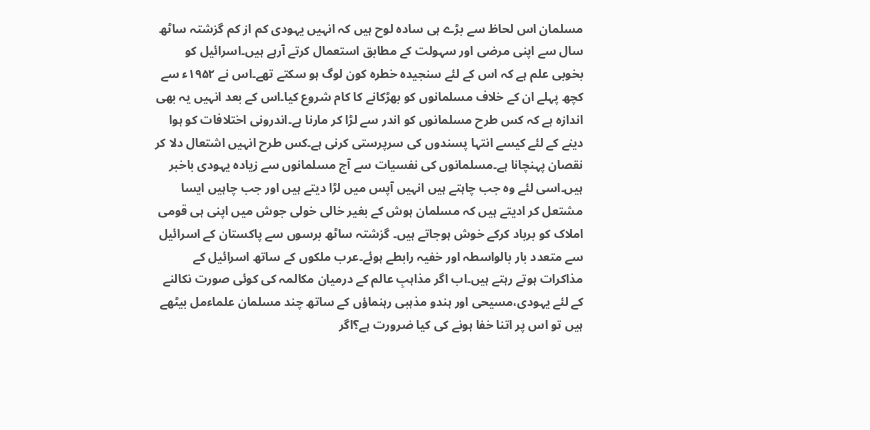مسلمان اس لحاظ سے بڑے ہی سادہ لوح ہیں کہ انہیں یہودی کم از کم گزشتہ ساٹھ سال سے اپنی مرضی اور سہولت کے مطابق استعمال کرتے آرہے ہیں۔اسرائیل کو بخوبی علم ہے کہ اس کے لئے سنجیدہ خطرہ کون لوگ ہو سکتے تھے۔اس نے ۱۹۵۲ء سے کچھ پہلے ان کے خلاف مسلمانوں کو بھڑکانے کا کام شروع کیا۔اس کے بعد انہیں یہ بھی اندازہ ہے کہ کس طرح مسلمانوں کو اندر سے لڑا کر مارنا ہے۔اندرونی اختلافات کو ہوا دینے کے لئے کیسے انتہا پسندوں کی سرپرستی کرنی ہے۔کس طرح انہیں اشتعال دلا کر نقصان پہنچانا ہے۔مسلمانوں کی نفسیات سے آج مسلمانوں سے زیادہ یہودی باخبر ہیں۔اسی لئے وہ جب چاہتے ہیں انہیں آپس میں لڑا دیتے ہیں اور جب چاہیں ایسا مشتعل کر ادیتے ہیں کہ مسلمان ہوش کے بغیر خالی خولی جوش میں اپنی ہی قومی املاک کو برباد کرکے خوش ہوجاتے ہیں۔ گزشتہ ساٹھ برسوں سے پاکستان کے اسرائیل سے متعدد بار بالواسطہ اور خفیہ رابطے ہوئے۔عرب ملکوں کے ساتھ اسرائیل کے مذاکرات ہوتے رہتے ہیں۔اب اگر مذاہبِ عالم کے درمیان مکالمہ کی کوئی صورت نکالنے کے لئے یہودی،مسیحی اور ہندو مذہبی رہنماؤں کے ساتھ چند مسلمان علماءمل بیٹھے ہیں تو اس پر اتنا خفا ہونے کی کیا ضرورت ہے؟اگر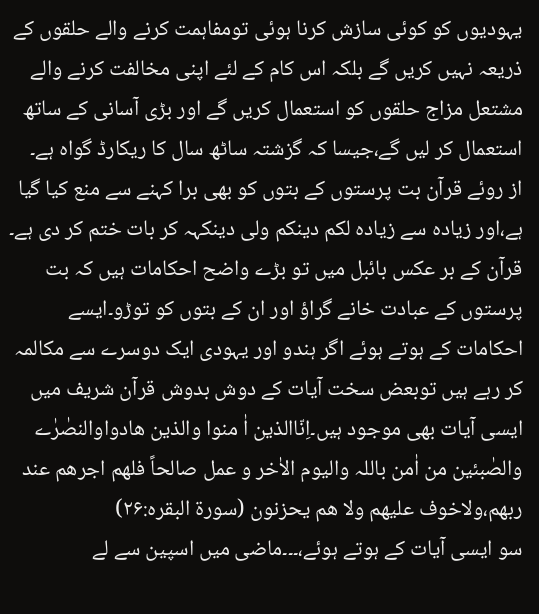یہودیوں کو کوئی سازش کرنا ہوئی تومفاہمت کرنے والے حلقوں کے ذریعہ نہیں کریں گے بلکہ اس کام کے لئے اپنی مخالفت کرنے والے مشتعل مزاج حلقوں کو استعمال کریں گے اور بڑی آسانی کے ساتھ استعمال کر لیں گے،جیسا کہ گزشتہ ساٹھ سال کا ریکارڈ گواہ ہے۔
از روئے قرآن بت پرستوں کے بتوں کو بھی برا کہنے سے منع کیا گیا ہے،اور زیادہ سے زیادہ لکم دینکم ولی دینکہہ کر بات ختم کر دی ہے۔ قرآن کے بر عکس بائبل میں تو بڑے واضح احکامات ہیں کہ بت پرستوں کے عبادت خانے گراؤ اور ان کے بتوں کو توڑو۔ایسے احکامات کے ہوتے ہوئے اگر ہندو اور یہودی ایک دوسرے سے مکالمہ کر رہے ہیں توبعض سخت آیات کے دوش بدوش قرآن شریف میں ایسی آیات بھی موجود ہیں۔اِنّاالذین اٰ منوا والذین ھادواوالنصٰرٰے والصٰبئین من اٰمن باللہ والیوم الاٰخر و عمل صالحاً فلھم اجرھم عند ربھم،ولاخوف علیھم ولا ھم یحزنون (سورة البقرہ:۲۶)
سو ایسی آیات کے ہوتے ہوئے،۔۔۔ماضی میں اسپین سے لے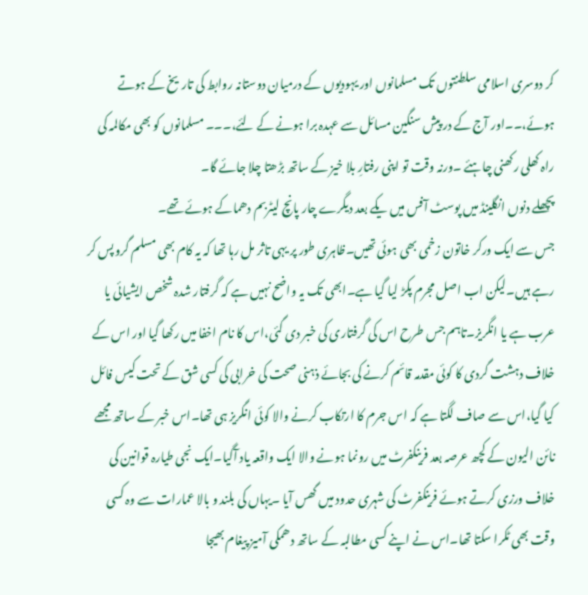کر دوسری اسلامی سلطنتوں تک مسلمانوں اور یہودیوں کے درمیان دوستانہ روابط کی تاریخ کے ہوتے ہوئے،۔۔اور آج کے در پیش سنگین مسائل سے عہدہ برا ہونے کے لئے،۔۔۔ مسلمانوں کو بھی مکالمہ کی راہ کھلی رکھنی چاہئے ۔ورنہ وقت تو اپنی رفتارِ بلا خیز کے ساتھ بڑھتا چلا جائے گا۔
پچھلے دنوں انگلینڈ میں پوسٹ آفس میں یکے بعد دیگرے چار پانچ لیٹربم دھماکے ہوئے تھے۔
جس سے ایک ورکر خاتون زخمی بھی ہوئی تھیں۔ظاہری طور پر یہی تاثر مل رہا تھا کہ یہ کام بھی مسلم گروپس کر رہے ہیں۔لیکن اب اصل مجرم پکڑ لیا گیا ہے۔ابھی تک یہ واضح نہیں ہے کہ گرفتار شدہ شخص ایشیائی یا عرب ہے یا انگریز۔تاہم جس طرح اس کی گرفتاری کی خبر دی گئی،اس کا نام اخفا میں رکھا گیا اور اس کے خلاف دہشت گردی کا کوئی مقدمہ قائم کرنے کی بجائے ذہنی صحت کی خرابی کی کسی شق کے تحت کیس فائل کیا گیا،اس سے صاف لگتا ہے کہ اس جرم کا ارتکاب کرنے والا کوئی انگریز ہی تھا۔اس خبر کے ساتھ مجھے نائن الیون کے کچھ عرصہ بعد فرینکفرٹ میں رونما ہونے والا ایک واقعہ یاد آگیا۔ایک نجی طیارہ قوانین کی خلاف ورزی کرتے ہوئے فرینکفرٹ کی شہری حدود میں گھس آیا ۔یہاں کی بلند و بالا عمارات سے وہ کسی وقت بھی ٹکرا سکتا تھا۔اس نے اپنے کسی مطالبہ کے ساتھ دھمکی آمیز پیغام بھیجا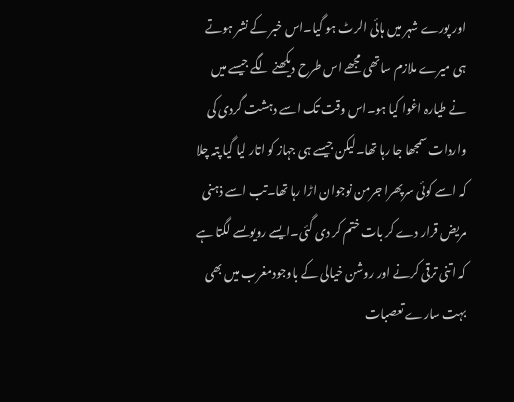اور پورے شہر میں ہائی الرٹ ہو گیا۔اس خبر کے نشر ہوتے ہی میرے ملازم ساتھی مجھے اس طرح دیکھنے لگے جیسے میں نے طیارہ اغوا کیا ہو۔اس وقت تک اسے دہشت گردی کی واردات سمجھا جا رہا تھا۔لیکن جیسے ہی جہاز کو اتار لیا گیا پتہ چلا کہ اسے کوئی سرپھرا جرمن نوجوان اڑا رہا تھا۔تب اسے ذہنی مریض قرار دے کر بات ختم کر دی گئی۔ایسے رویوںسے لگتا ہے کہ اتنی ترقی کرنے اور روشن خیالی کے باوجودمغرب میں بھی بہت سارے تعصبات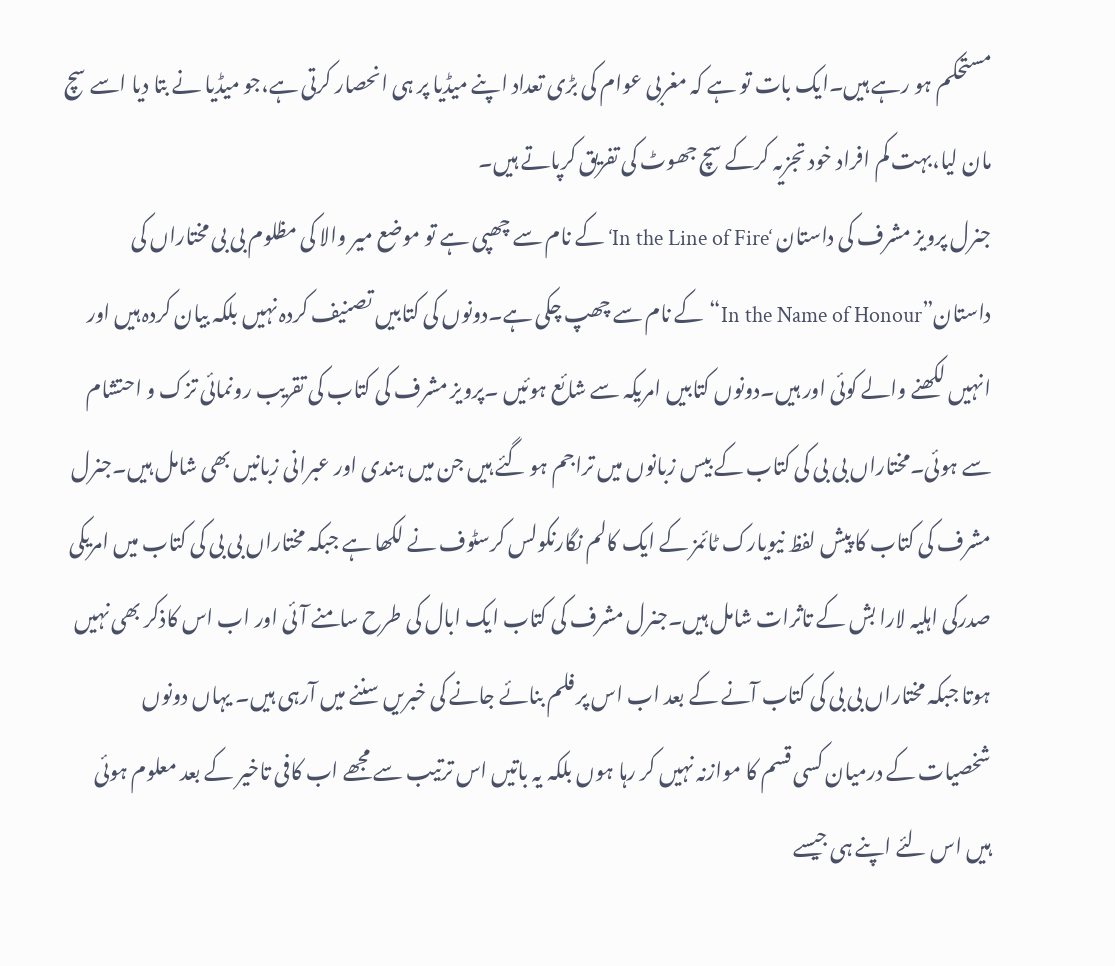مستحکم ہو رہے ہیں۔ایک بات تو ہے کہ مغربی عوام کی بڑی تعداد اپنے میڈیا پر ہی انحصار کرتی ہے،جو میڈیا نے بتا دیا اسے سچ مان لیا،بہت کم افراد خود تجزیہ کرکے سچ جھوٹ کی تفریق کرپاتے ہیں۔
جنرل پرویز مشرف کی داستان ‘In the Line of Fire‘ کے نام سے چھپی ہے تو موضع میر والا کی مظلوم بی بی مختاراں کی داستان”In the Name of Honour“کے نام سے چھپ چکی ہے۔دونوں کی کتابیں تصنیف کردہ نہیں بلکہ بیان کردہ ہیں اور انہیں لکھنے والے کوئی اور ہیں۔دونوں کتابیں امریکہ سے شائع ہوئیں ۔پرویز مشرف کی کتاب کی تقریب رونمائی تزک و احتشام سے ہوئی۔مختاراں بی بی کی کتاب کے بیس زبانوں میں تراجم ہو گئے ہیں جن میں ہندی اور عبرانی زبانیں بھی شامل ہیں۔جنرل مشرف کی کتاب کا پیش لفظ نیویارک ٹائمز کے ایک کالم نگارنکولس کرسٹوف نے لکھا ہے جبکہ مختاراں بی بی کی کتاب میں امریکی صدرکی اہلیہ لارا بش کے تاثرات شامل ہیں۔جنرل مشرف کی کتاب ایک ابال کی طرح سامنے آئی اور اب اس کاذکر بھی نہیں ہوتا جبکہ مختاراں بی بی کی کتاب آنے کے بعد اب اس پر فلم بنائے جانے کی خبریں سننے میں آرہی ہیں۔ یہاں دونوں شخصیات کے درمیان کسی قسم کا موازنہ نہیں کر رہا ہوں بلکہ یہ باتیں اس ترتیب سے مجھے اب کافی تاخیر کے بعد معلوم ہوئی ہیں اس لئے اپنے ہی جیسے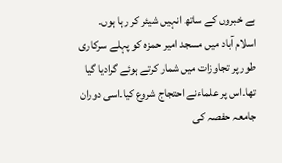بے خبروں کے ساتھ انہیں شیئر کر رہا ہوں۔
اسلام آباد میں مسجد امیر حمزہ کو پہلے سرکاری طور پر تجاوزات میں شمار کرتے ہوئے گرادیا گیا تھا۔اس پر علماءنے احتجاج شروع کیا۔اسی دوران جامعہ حفصہ کی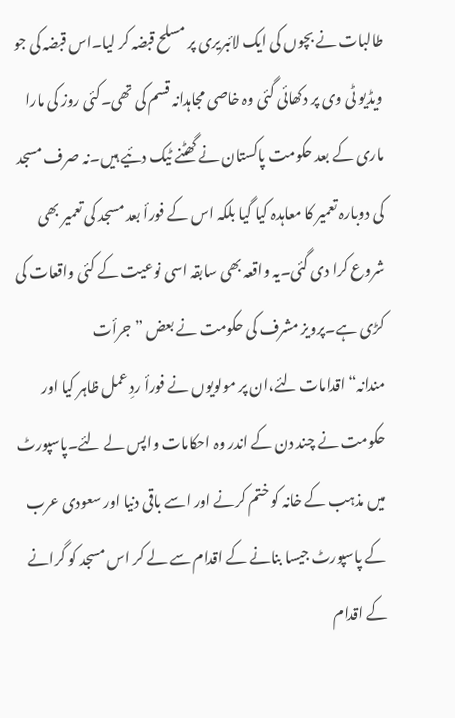طالبات نے بچوں کی ایک لائبریری پر مسلح قبضہ کر لیا۔اس قبضہ کی جو ویڈیو ٹی وی پر دکھائی گئی وہ خاصی مجاہدانہ قسم کی تھی۔کئی روز کی مارا ماری کے بعد حکومت پاکستان نے گھٹنے ٹیک دئیے ہیں۔نہ صرف مسجد کی دوبارہ تعمیر کا معاہدہ کیا گیا بلکہ اس کے فورأ بعد مسجد کی تعمیر بھی شروع کرا دی گئی۔یہ واقعہ بھی سابقہ اسی نوعیت کے کئی واقعات کی کڑی ہے۔پرویز مشرف کی حکومت نے بعض ”جرأت مندانہ“اقدامات لئے،ان پر مولویوں نے فورأ ردِ عمل ظاہر کیا اور حکومت نے چند دن کے اندر وہ احکامات واپس لے لئے۔پاسپورٹ میں مذہب کے خانہ کو ختم کرنے اور اسے باقی دنیا اور سعودی عرب کے پاسپورٹ جیسا بنانے کے اقدام سے لے کر اس مسجد کو گرانے کے اقدام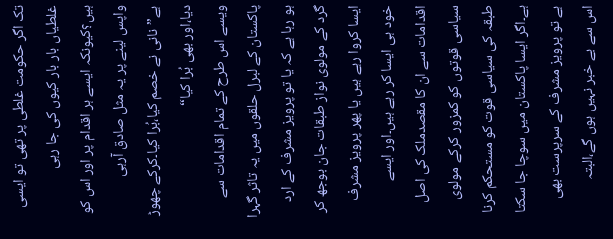تک اگر حکومت غلطی پر تھی تو ایسی غلطیاں بار بار کیوں کی جا رہی ہیں؟کیونکہ ایسے ہر اقدام پر اور اس کو واپس لینے پر یہ مثل صادق آرہی ہے”نانی نے خصم کیا،بُرا کیا۔کرکے چھوڑ دیا،اور بھی بُرا کیا“
ویسے اس طرح کے تمام اقدامات سے پاکستان کے لبرل حلقوں میں یہ تاثر گہرا ہو رہا ہے کہ یا تو پرویز مشرف کے ارد گرد کے مولوی نواز طبقات جان بوجھ کر ایسا کروا رہے ہیں یا پھر پرویز مشرف خود ہی ایسا کر رہے ہیں۔اور ایسے اقدامات سے ان کا مقصدملک کی اصل سیاسی قوتوں کو کمزور کرکے مولوی طبقہ کی سیاسی قوت کو مستحکم کرنا ہے۔اگر ایسا پاکستان میں سوچا جا سکتا ہے تو پرویز مشرف کے سرپرست بھی اس سے بے خبر نہیں ہوں گے،البتہ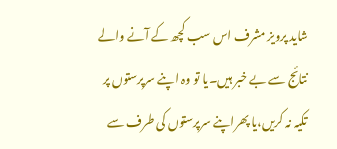شاید پرویز مشرف اس سب کچھ کے آنے والے نتائج سے بے خبر ہیں۔یا تو وہ اپنے سرپرستوں پر تکیہ نہ کریں،یا پھراپنے سرپرستوں کی طرف سے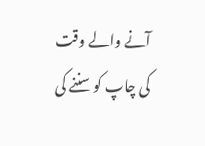آنے والے وقت کی چاپ کو سننے کی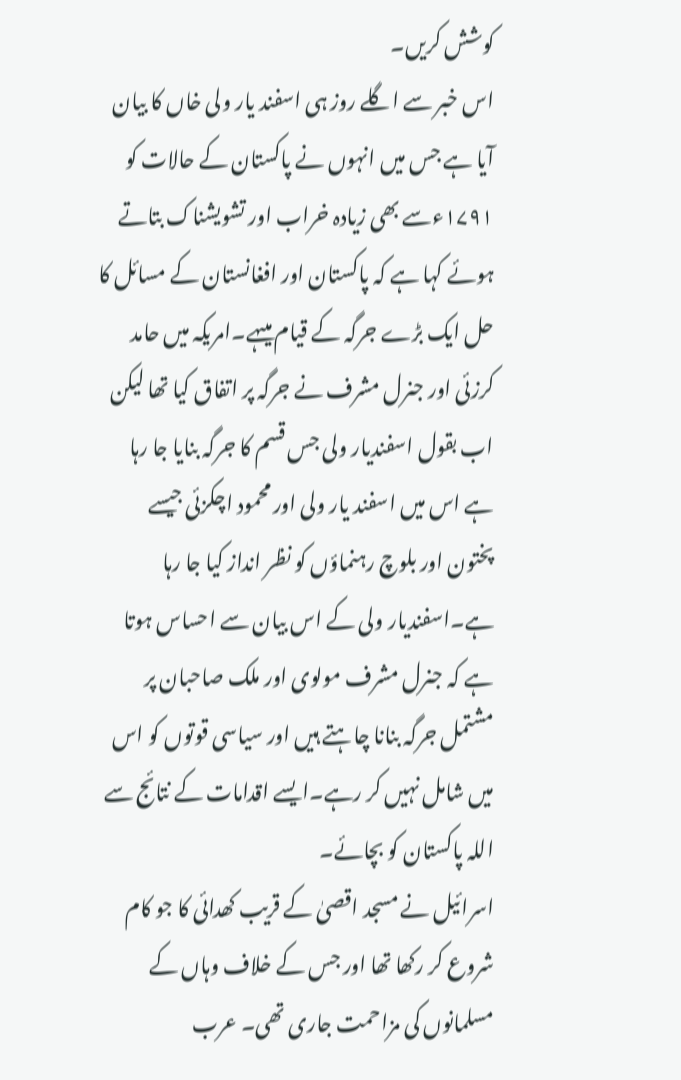کوشش کریں۔
اس خبر سے اگلے روز ہی اسفند یار ولی خاں کا بیان آیا ہے جس میں انہوں نے پاکستان کے حالات کو ۱۷۹۱ءسے بھی زیادہ خراب اور تشویشناک بتاتے ہوئے کہا ہے کہ پاکستان اور افغانستان کے مسائل کا حل ایک بڑے جرگہ کے قیام میںہے۔امریکہ میں حامد کرزئی اور جنرل مشرف نے جرگہ پر اتفاق کیا تھا لیکن اب بقول اسفندیار ولی جس قسم کا جرگہ بنایا جا رہا ہے اس میں اسفند یار ولی اور محمود اچکزئی جیسے پختون اور بلوچ رہنماؤں کو نظر انداز کیا جا رہا ہے۔اسفندیار ولی کے اس بیان سے احساس ہوتا ہے کہ جنرل مشرف مولوی اور ملک صاحبان پر مشتمل جرگہ بنانا چاہتے ہیں اور سیاسی قوتوں کو اس میں شامل نہیں کر رہے۔ایسے اقدامات کے نتائج سے اللہ پاکستان کو بچائے۔
اسرائیل نے مسجد اقصیٰ کے قریب کھدائی کا جو کام شروع کر رکھا تھا اور جس کے خلاف وہاں کے مسلمانوں کی مزاحمت جاری تھی۔ عرب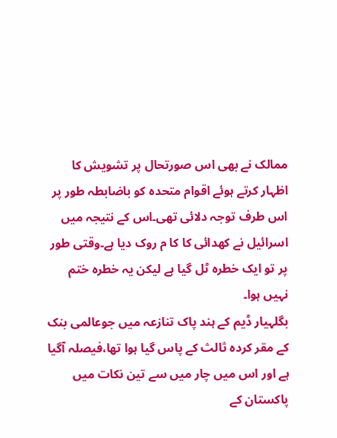ممالک نے بھی اس صورتحال پر تشویش کا اظہار کرتے ہوئے اقوام متحدہ کو باضابطہ طور پر اس طرف توجہ دلائی تھی۔اس کے نتیجہ میں اسرائیل نے کھدائی کا کا م روک دیا ہے۔وقتی طور پر تو ایک خطرہ ٹل گیا ہے لیکن یہ خطرہ ختم نہیں ہوا۔
بگلہیار ڈیم کے ہند پاک تنازعہ میں جوعالمی بنک کے مقر کردہ ثالث کے پاس گیا ہوا تھا،فیصلہ آگیا ہے اور اس میں چار میں سے تین نکات میں پاکستان کے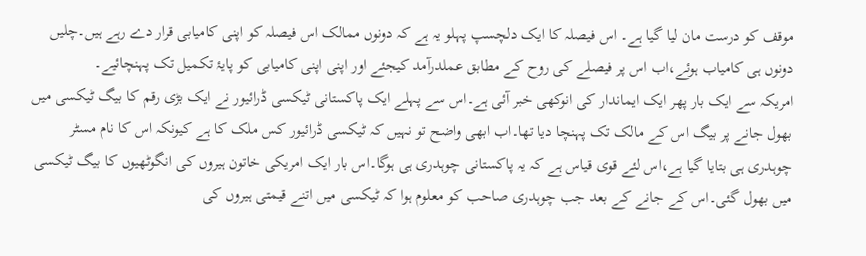موقف کو درست مان لیا گیا ہے۔ اس فیصلہ کا ایک دلچسپ پہلو یہ ہے کہ دونوں ممالک اس فیصلہ کو اپنی کامیابی قرار دے رہے ہیں۔چلیں دونوں ہی کامیاب ہوئے،اب اس پر فیصلے کی روح کے مطابق عملدرآمد کیجئے اور اپنی اپنی کامیابی کو پایۂ تکمیل تک پہنچائیے۔
امریکہ سے ایک بار پھر ایک ایماندار کی انوکھی خبر آئی ہے۔اس سے پہلے ایک پاکستانی ٹیکسی ڈرائیور نے ایک بڑی رقم کا بیگ ٹیکسی میں بھول جانے پر بیگ اس کے مالک تک پہنچا دیا تھا۔اب ابھی واضح تو نہیں کہ ٹیکسی ڈرائیور کس ملک کا ہے کیونکہ اس کا نام مسٹر چوہدری ہی بتایا گیا ہے،اس لئے قوی قیاس ہے کہ یہ پاکستانی چوہدری ہی ہوگا۔اس بار ایک امریکی خاتون ہیروں کی انگوٹھیوں کا بیگ ٹیکسی میں بھول گئی۔اس کے جانے کے بعد جب چوہدری صاحب کو معلوم ہوا کہ ٹیکسی میں اتنے قیمتی ہیروں کی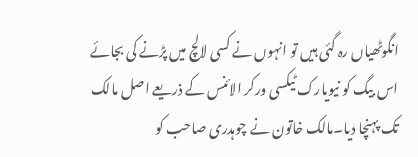انگوٹھیاں رہ گئی ہیں تو انہوں نے کسی لالچ میں پڑنے کی بجائے اس بیگ کو نیویارک ٹیکسی ورکر الائنس کے ذریعے اصل مالک تک پہنچا دیا۔مالک خاتون نے چوہدری صاحب کو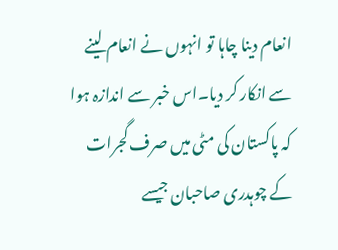انعام دینا چاہا تو انہوں نے انعام لینے سے انکار کر دیا۔اس خبر سے اندازہ ہوا کہ پاکستان کی مٹی میں صرف گجرات کے چوہدری صاحبان جیسے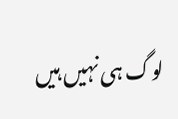لوگ ہی نہیں ہیں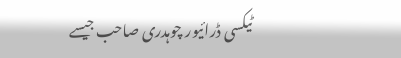ٹیکسی ڈرائیور چوہدری صاحب جیسے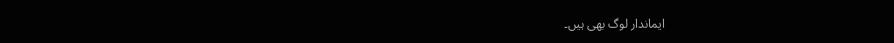ایماندار لوگ بھی ہیں۔